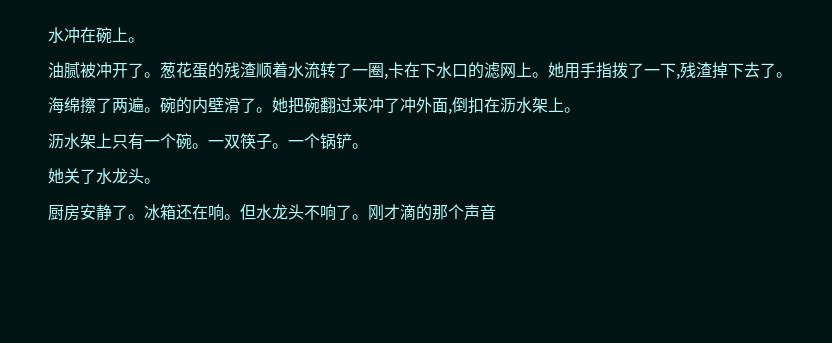水冲在碗上。
油腻被冲开了。葱花蛋的残渣顺着水流转了一圈,卡在下水口的滤网上。她用手指拨了一下,残渣掉下去了。
海绵擦了两遍。碗的内壁滑了。她把碗翻过来冲了冲外面,倒扣在沥水架上。
沥水架上只有一个碗。一双筷子。一个锅铲。
她关了水龙头。
厨房安静了。冰箱还在响。但水龙头不响了。刚才滴的那个声音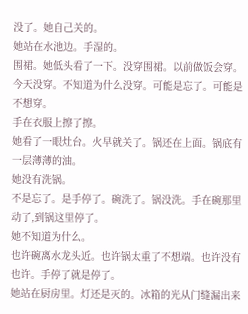没了。她自己关的。
她站在水池边。手湿的。
围裙。她低头看了一下。没穿围裙。以前做饭会穿。今天没穿。不知道为什么没穿。可能是忘了。可能是不想穿。
手在衣服上擦了擦。
她看了一眼灶台。火早就关了。锅还在上面。锅底有一层薄薄的油。
她没有洗锅。
不是忘了。是手停了。碗洗了。锅没洗。手在碗那里动了,到锅这里停了。
她不知道为什么。
也许碗离水龙头近。也许锅太重了不想端。也许没有也许。手停了就是停了。
她站在厨房里。灯还是灭的。冰箱的光从门缝漏出来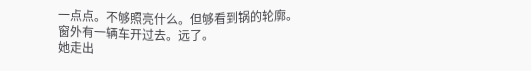一点点。不够照亮什么。但够看到锅的轮廓。
窗外有一辆车开过去。远了。
她走出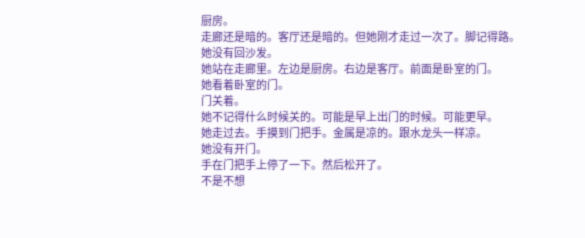厨房。
走廊还是暗的。客厅还是暗的。但她刚才走过一次了。脚记得路。
她没有回沙发。
她站在走廊里。左边是厨房。右边是客厅。前面是卧室的门。
她看着卧室的门。
门关着。
她不记得什么时候关的。可能是早上出门的时候。可能更早。
她走过去。手摸到门把手。金属是凉的。跟水龙头一样凉。
她没有开门。
手在门把手上停了一下。然后松开了。
不是不想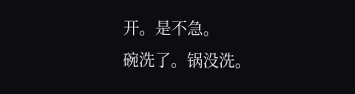开。是不急。
碗洗了。锅没洗。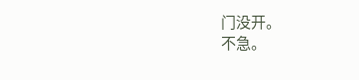门没开。
不急。